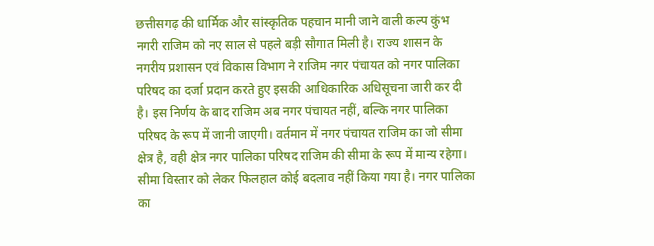छत्तीसगढ़ की धार्मिक और सांस्कृतिक पहचान मानी जाने वाली कल्प कुंभ नगरी राजिम को नए साल से पहले बड़ी सौगात मिली है। राज्य शासन के नगरीय प्रशासन एवं विकास विभाग ने राजिम नगर पंचायत को नगर पालिका परिषद का दर्जा प्रदान करते हुए इसकी आधिकारिक अधिसूचना जारी कर दी है। इस निर्णय के बाद राजिम अब नगर पंचायत नहीं, बल्कि नगर पालिका परिषद के रूप में जानी जाएगी। वर्तमान में नगर पंचायत राजिम का जो सीमा क्षेत्र है, वही क्षेत्र नगर पालिका परिषद राजिम की सीमा के रूप में मान्य रहेगा। सीमा विस्तार को लेकर फिलहाल कोई बदलाव नहीं किया गया है। नगर पालिका का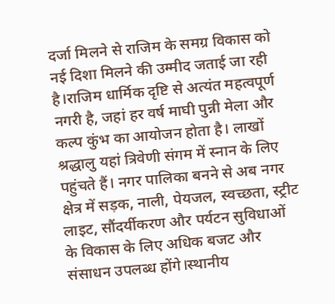दर्जा मिलने से राजिम के समग्र विकास को नई दिशा मिलने की उम्मीद जताई जा रही है।राजिम धार्मिक दृष्टि से अत्यंत महत्वपूर्ण नगरी है, जहां हर वर्ष माघी पुन्नी मेला और कल्प कुंभ का आयोजन होता है। लाखों श्रद्धालु यहां त्रिवेणी संगम में स्नान के लिए पहुंचते हैं। नगर पालिका बनने से अब नगर क्षेत्र में सड़क, नाली, पेयजल, स्वच्छता, स्ट्रीट लाइट, सौंदर्यीकरण और पर्यटन सुविधाओं के विकास के लिए अधिक बजट और संसाधन उपलब्ध होंगे।स्थानीय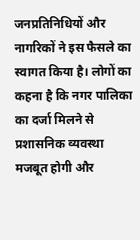जनप्रतिनिधियों और नागरिकों ने इस फैसले का स्वागत किया है। लोगों का कहना है कि नगर पालिका का दर्जा मिलने से प्रशासनिक व्यवस्था मजबूत होगी और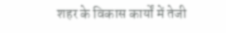शहर के विकास कार्यों में तेजी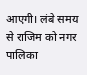आएगी। लंबे समय से राजिम को नगर पालिका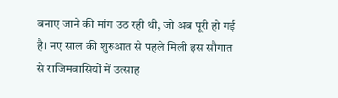बनाए जाने की मांग उठ रही थी, जो अब पूरी हो गई है। नए साल की शुरुआत से पहले मिली इस सौगात से राजिमवासियों में उत्साह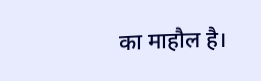का माहौल है।